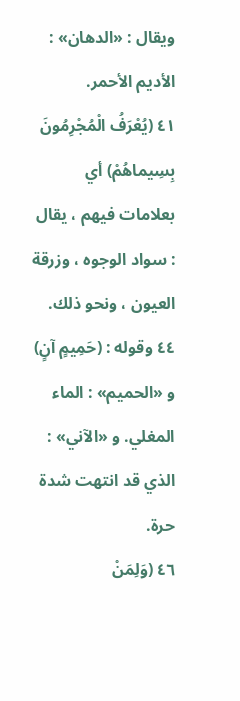ويقال : «الدهان» : الأديم الأحمر.
٤١ (يُعْرَفُ الْمُجْرِمُونَ بِسِيماهُمْ) أي بعلامات فيهم ، يقال : سواد الوجوه ، وزرقة العيون ، ونحو ذلك.
٤٤ وقوله : (حَمِيمٍ آنٍ) و «الحميم» : الماء المغلي. و «الآني» : الذي قد انتهت شدة حرة.
٤٦ (وَلِمَنْ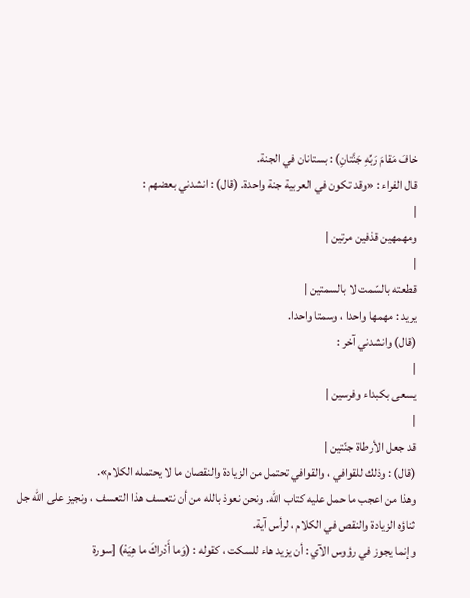خافَ مَقامَ رَبِّهِ جَنَّتانِ) : بستانان في الجنة.
قال الفراء : «وقد تكون في العربية جنة واحدة. (قال) : انشدني بعضهم :
|
ومهمهين قذفين مرتين |
|
قطعته بالسّمت لا بالسمتين |
يريد : مهمها واحدا ، وسمتا واحدا.
(قال) وانشدني آخر :
|
يسعى بكبداء وفرسين |
|
قد جعل الأرطاة جنّتين |
(قال) : وذلك للقوافي ، والقوافي تحتمل من الزيادة والنقصان ما لا يحتمله الكلام».
وهذا من اعجب ما حمل عليه كتاب الله. ونحن نعوذ بالله من أن نتعسف هذا التعسف ، ونجيز على الله جل ثناؤه الزيادة والنقص في الكلام ، لرأس آية.
وإنما يجوز في رؤوس الآي : أن يزيد هاء للسكت ، كقوله : (وَما أَدْراكَ ما هِيَهْ) [سورة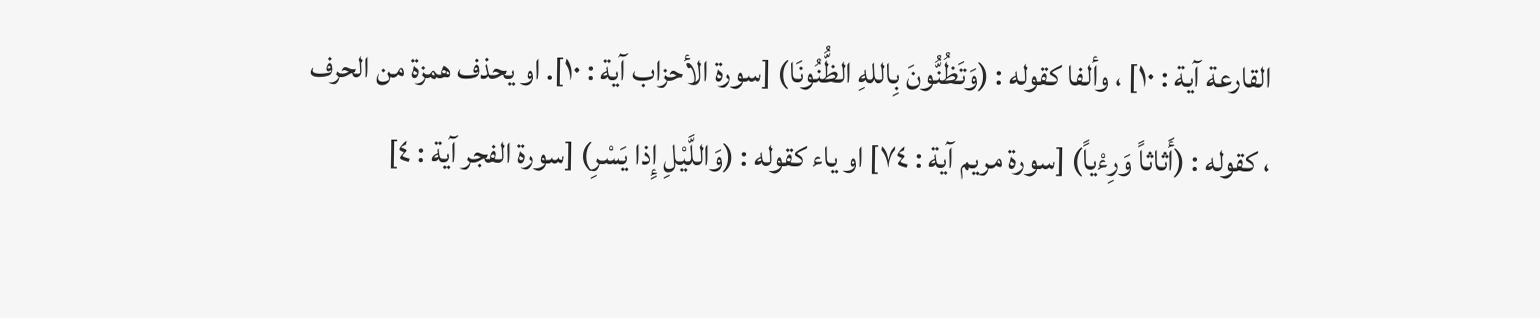القارعة آية : ١٠] ، وألفا كقوله : (وَتَظُنُّونَ بِاللهِ الظُّنُونَا) [سورة الأحزاب آية : ١٠]. او يحذف همزة من الحرف ، كقوله : (أَثاثاً وَرِءْياً) [سورة مريم آية : ٧٤] او ياء كقوله : (وَاللَّيْلِ إِذا يَسْرِ) [سورة الفجر آية : ٤]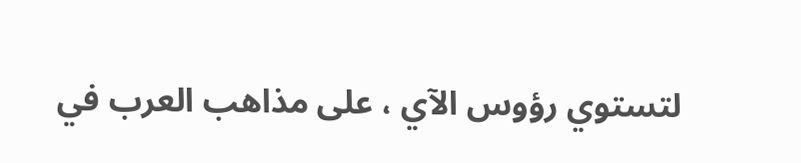لتستوي رؤوس الآي ، على مذاهب العرب في